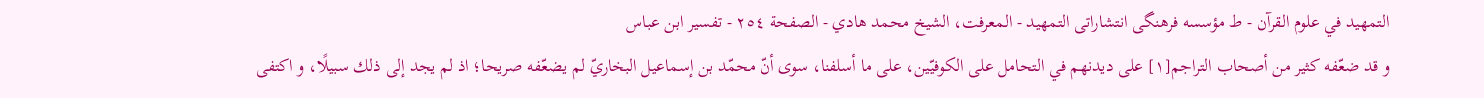التمهيد في علوم القرآن - ط مؤسسه فرهنگى انتشاراتى التمهيد - المعرفت، الشيخ محمد هادي - الصفحة ٢٥٤ - تفسير ابن عباس
و قد ضعّفه كثير من أصحاب التراجم[١] على ديدنهم في التحامل على الكوفيّين، على ما أسلفنا، سوى أنّ محمّد بن إسماعيل البخاريّ لم يضعّفه صريحا؛ اذ لم يجد إلى ذلك سبيلًا، و اكتفى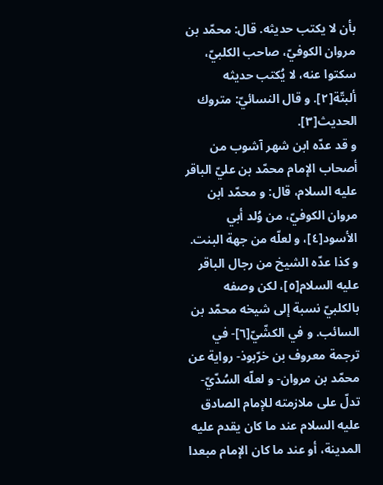بأن لا يكتب حديثه. قال: محمّد بن مروان الكوفيّ، صاحب الكلبيّ، سكتوا عنه، لا يُكتب حديثه ألبتّة[٢]. و قال النسائيّ: متروك الحديث[٣].
و قد عدّه ابن شهر آشوب من أصحاب الإمام محمّد بن عليّ الباقر عليه السلام، قال: و محمّد ابن مروان الكوفيّ، من وُلد أبي الأسود[٤]، و لعلّه من جهة البنت. و كذا عدّه الشيخ من رجال الباقر عليه السلام[٥]، لكن وصفه بالكلبيّ نسبة إلى شيخه محمّد بن السائب. و في الكشّيّ[٦]- في ترجمة معروف بن خرّبوذ- رواية عن محمّد بن مروان- و لعلّه السُدّيّ- تدلّ على ملازمته للإمام الصادق عليه السلام عند ما كان يقدم عليه المدينة، أو عند ما كان الإمام مبعدا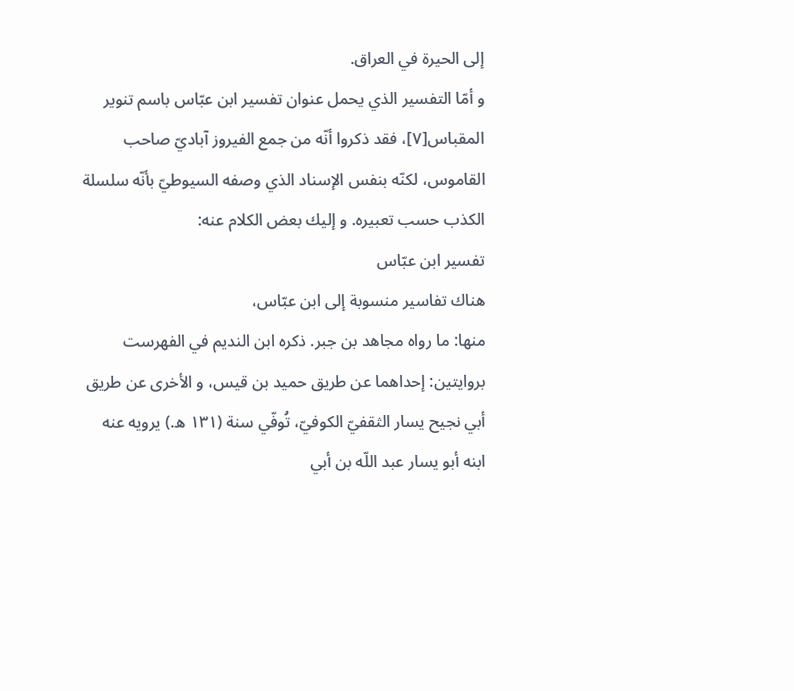إلى الحيرة في العراق.
و أمّا التفسير الذي يحمل عنوان تفسير ابن عبّاس باسم تنوير المقباس[٧]، فقد ذكروا أنّه من جمع الفيروز آباديّ صاحب القاموس، لكنّه بنفس الإسناد الذي وصفه السيوطيّ بأنّه سلسلة الكذب حسب تعبيره. و إليك بعض الكلام عنه:
تفسير ابن عبّاس
هناك تفاسير منسوبة إلى ابن عبّاس،
منها: ما رواه مجاهد بن جبر. ذكره ابن النديم في الفهرست بروايتين: إحداهما عن طريق حميد بن قيس، و الأخرى عن طريق أبي نجيح يسار الثقفيّ الكوفيّ، تُوفّي سنة (١٣١ ه.) يرويه عنه ابنه أبو يسار عبد اللّه بن أبي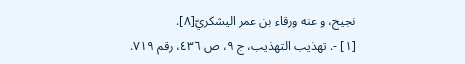نجيح، و عنه ورقاء بن عمر اليشكريّ[٨].
[١] -. تهذيب التهذيب، ج ٩، ص ٤٣٦، رقم ٧١٩.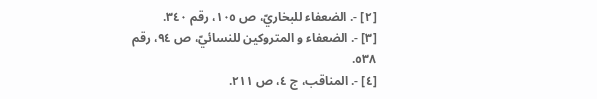[٢] -. الضعفاء للبخاريّ، ص ١٠٥، رقم ٣٤٠.
[٣] -. الضعفاء و المتروكين للنسائيّ، ص ٩٤، رقم ٥٣٨.
[٤] -. المناقب، ج ٤، ص ٢١١.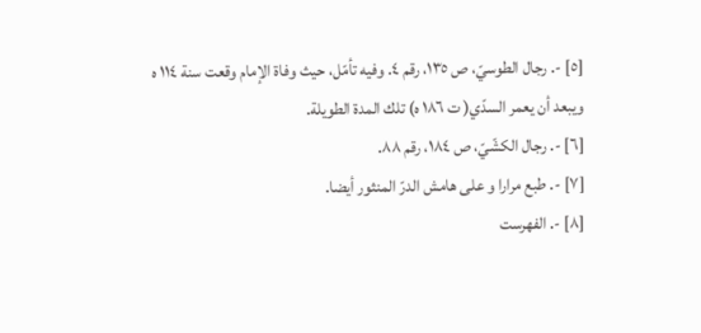[٥] -. رجال الطوسيّ، ص ١٣٥، رقم ٤. وفيه تأمّل، حيث وفاة الإمام وقعت سنة ١١٤ ه ويبعد أن يعمر السدّي( ت ١٨٦ ه) تلك المدة الطويلة.
[٦] -. رجال الكشّيّ، ص ١٨٤، رقم ٨٨.
[٧] -. طبع مرارا و على هامش الدرّ المنثور أيضا.
[٨] -. الفهرست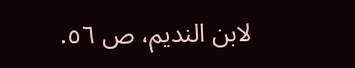لابن النديم، ص ٥٦.